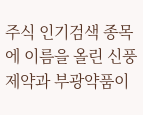주식 인기검색 종목에 이름을 올린 신풍제약과 부광약품이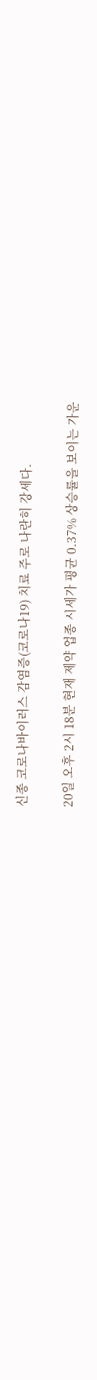신종 코로나바이러스 감염증(코로나19) 치료 주로 나란히 강세다.

20일 오후 2시 18분 현재 제약 업종 시세가 평균 0.37% 상승률을 보이는 가운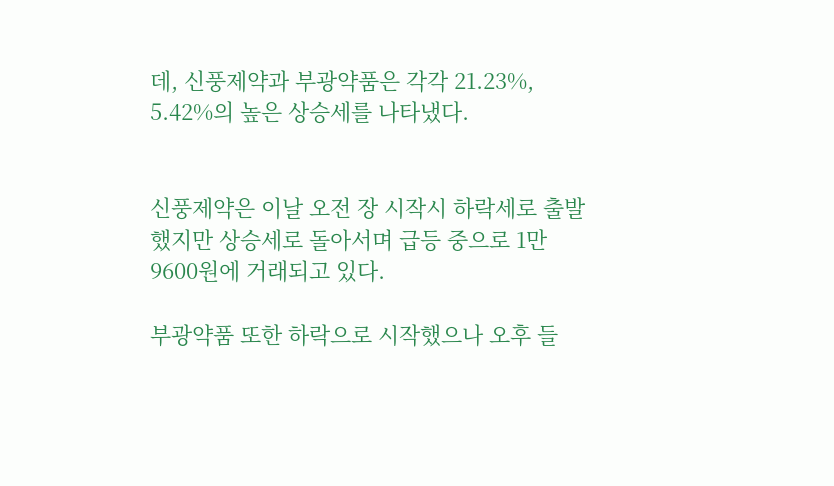데, 신풍제약과 부광약품은 각각 21.23%, 5.42%의 높은 상승세를 나타냈다.


신풍제약은 이날 오전 장 시작시 하락세로 출발했지만 상승세로 돌아서며 급등 중으로 1만9600원에 거래되고 있다.

부광약품 또한 하락으로 시작했으나 오후 들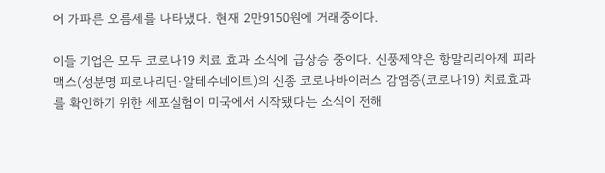어 가파른 오름세를 나타냈다. 현재 2만9150원에 거래중이다.

이들 기업은 모두 코로나19 치료 효과 소식에 급상승 중이다. 신풍제약은 항말리리아제 피라맥스(성분명 피로나리딘·알테수네이트)의 신종 코로나바이러스 감염증(코로나19) 치료효과를 확인하기 위한 세포실험이 미국에서 시작됐다는 소식이 전해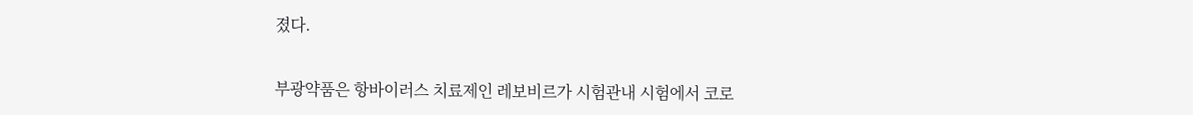졌다.


부광약품은 항바이러스 치료제인 레보비르가 시험관내 시험에서 코로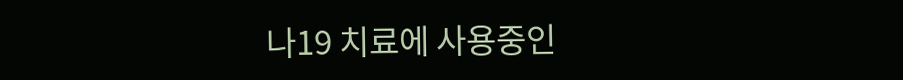나19 치료에 사용중인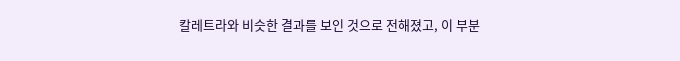칼레트라와 비슷한 결과를 보인 것으로 전해졌고, 이 부분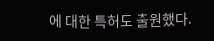에 대한 특허도 출원했다.